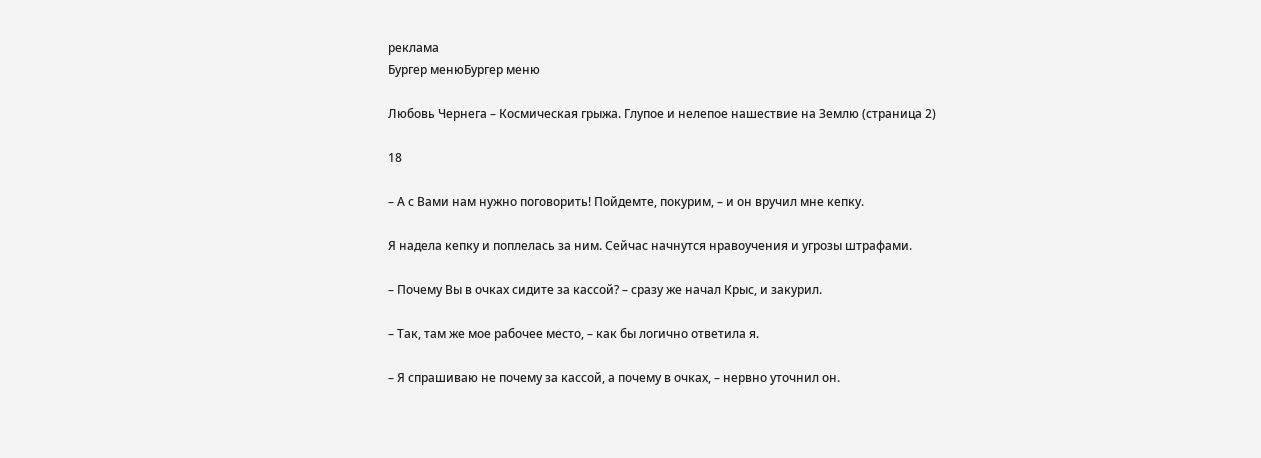реклама
Бургер менюБургер меню

Любовь Чернега – Космическая грыжа. Глупое и нелепое нашествие на Землю (страница 2)

18

– А с Вами нам нужно поговорить! Пойдемте, покурим, – и он вручил мне кепку.

Я надела кепку и поплелась за ним. Сейчас начнутся нравоучения и угрозы штрафами.

– Почему Вы в очках сидите за кассой? – сразу же начал Крыс, и закурил.

– Так, там же мое рабочее место, – как бы логично ответила я.

– Я спрашиваю не почему за кассой, а почему в очках, – нервно уточнил он.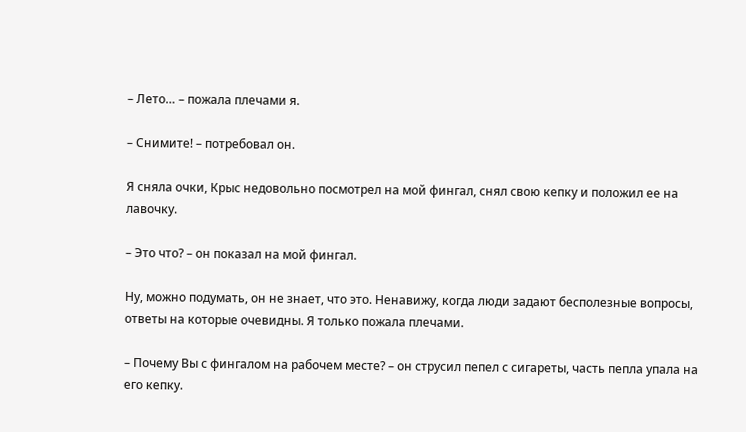– Лето… – пожала плечами я.

– Снимите! – потребовал он.

Я сняла очки, Крыс недовольно посмотрел на мой фингал, снял свою кепку и положил ее на лавочку.

– Это что? – он показал на мой фингал.

Ну, можно подумать, он не знает, что это. Ненавижу, когда люди задают бесполезные вопросы, ответы на которые очевидны. Я только пожала плечами.

– Почему Вы с фингалом на рабочем месте? – он струсил пепел с сигареты, часть пепла упала на его кепку.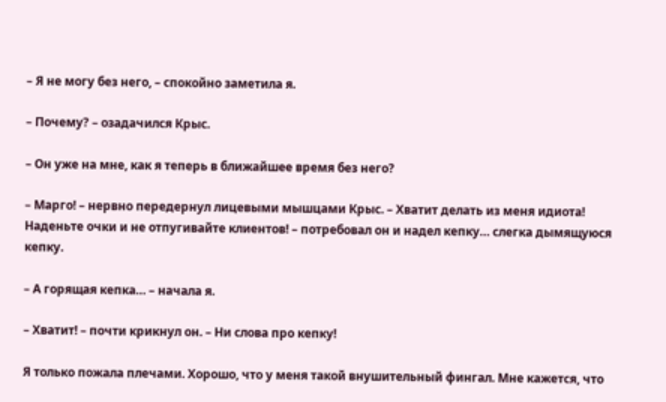– Я не могу без него, – спокойно заметила я.

– Почему? – озадачился Крыс.

– Он уже на мне, как я теперь в ближайшее время без него?

– Марго! – нервно передернул лицевыми мышцами Крыс. – Хватит делать из меня идиота! Наденьте очки и не отпугивайте клиентов! – потребовал он и надел кепку… слегка дымящуюся кепку.

– А горящая кепка… – начала я.

– Хватит! – почти крикнул он. – Ни слова про кепку!

Я только пожала плечами. Хорошо, что у меня такой внушительный фингал. Мне кажется, что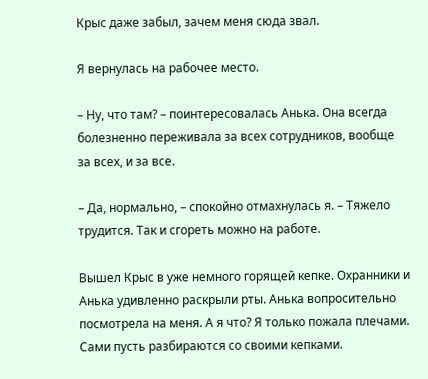Крыс даже забыл, зачем меня сюда звал.

Я вернулась на рабочее место.

– Ну, что там? – поинтересовалась Анька. Она всегда болезненно переживала за всех сотрудников, вообще за всех, и за все.

– Да, нормально, – спокойно отмахнулась я. – Тяжело трудится. Так и сгореть можно на работе.

Вышел Крыс в уже немного горящей кепке. Охранники и Анька удивленно раскрыли рты. Анька вопросительно посмотрела на меня. А я что? Я только пожала плечами. Сами пусть разбираются со своими кепками.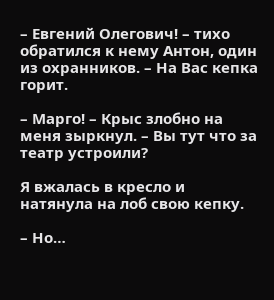– Евгений Олегович! – тихо обратился к нему Антон, один из охранников. – На Вас кепка горит.

– Марго! – Крыс злобно на меня зыркнул. – Вы тут что за театр устроили?

Я вжалась в кресло и натянула на лоб свою кепку.

– Но…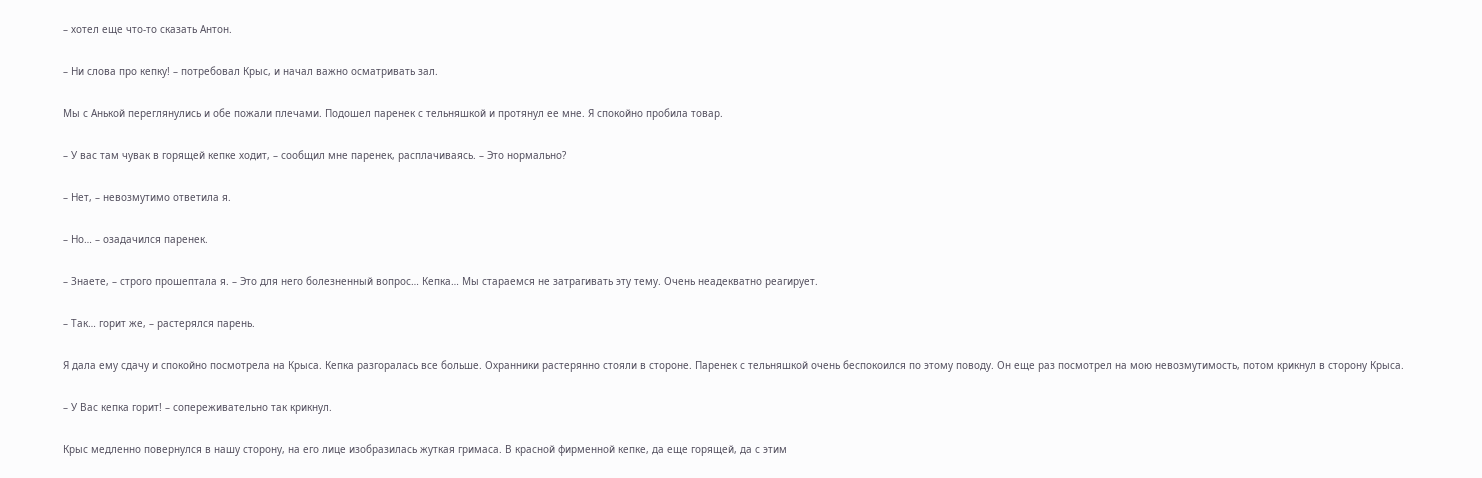– хотел еще что-то сказать Антон.

– Ни слова про кепку! – потребовал Крыс, и начал важно осматривать зал.

Мы с Анькой переглянулись и обе пожали плечами. Подошел паренек с тельняшкой и протянул ее мне. Я спокойно пробила товар.

– У вас там чувак в горящей кепке ходит, – сообщил мне паренек, расплачиваясь. – Это нормально?

– Нет, – невозмутимо ответила я.

– Но… – озадачился паренек.

– Знаете, – строго прошептала я. – Это для него болезненный вопрос… Кепка… Мы стараемся не затрагивать эту тему. Очень неадекватно реагирует.

– Так… горит же, – растерялся парень.

Я дала ему сдачу и спокойно посмотрела на Крыса. Кепка разгоралась все больше. Охранники растерянно стояли в стороне. Паренек с тельняшкой очень беспокоился по этому поводу. Он еще раз посмотрел на мою невозмутимость, потом крикнул в сторону Крыса.

– У Вас кепка горит! – сопереживательно так крикнул.

Крыс медленно повернулся в нашу сторону, на его лице изобразилась жуткая гримаса. В красной фирменной кепке, да еще горящей, да с этим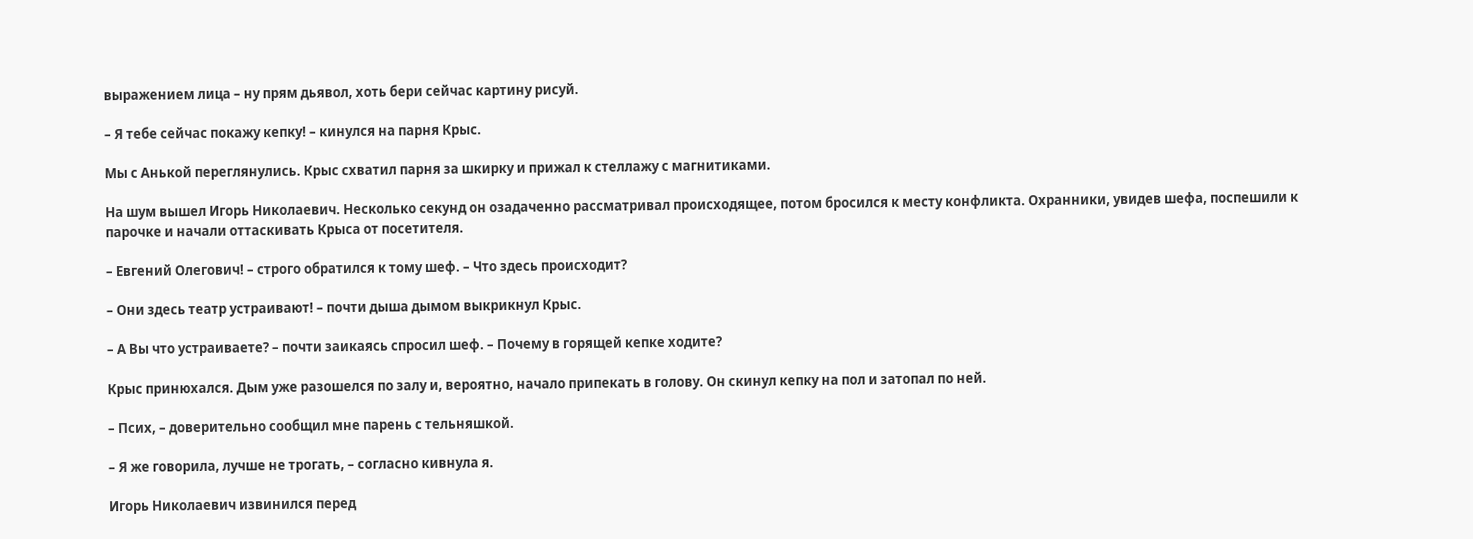выражением лица – ну прям дьявол, хоть бери сейчас картину рисуй.

– Я тебе сейчас покажу кепку! – кинулся на парня Крыс.

Мы с Анькой переглянулись. Крыс схватил парня за шкирку и прижал к стеллажу с магнитиками.

На шум вышел Игорь Николаевич. Несколько секунд он озадаченно рассматривал происходящее, потом бросился к месту конфликта. Охранники, увидев шефа, поспешили к парочке и начали оттаскивать Крыса от посетителя.

– Евгений Олегович! – строго обратился к тому шеф. – Что здесь происходит?

– Они здесь театр устраивают! – почти дыша дымом выкрикнул Крыс.

– А Вы что устраиваете? – почти заикаясь спросил шеф. – Почему в горящей кепке ходите?

Крыс принюхался. Дым уже разошелся по залу и, вероятно, начало припекать в голову. Он скинул кепку на пол и затопал по ней.

– Псих, – доверительно сообщил мне парень с тельняшкой.

– Я же говорила, лучше не трогать, – согласно кивнула я.

Игорь Николаевич извинился перед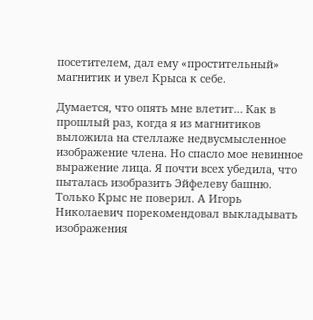посетителем, дал ему «простительный» магнитик и увел Крыса к себе.

Думается, что опять мне влетит… Как в прошлый раз, когда я из магнитиков выложила на стеллаже недвусмысленное изображение члена. Но спасло мое невинное выражение лица. Я почти всех убедила, что пыталась изобразить Эйфелеву башню. Только Крыс не поверил. А Игорь Николаевич порекомендовал выкладывать изображения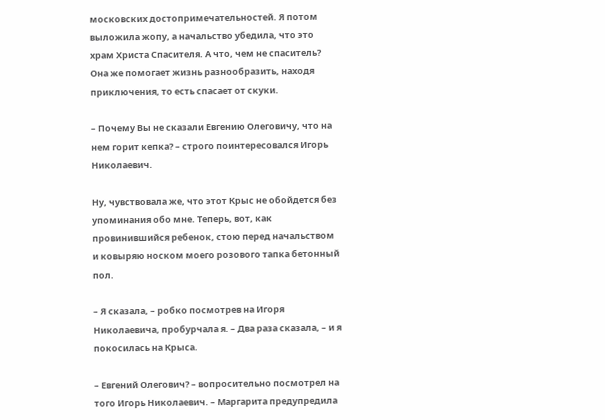московских достопримечательностей. Я потом выложила жопу, а начальство убедила, что это храм Христа Спасителя. А что, чем не спаситель? Она же помогает жизнь разнообразить, находя приключения, то есть спасает от скуки.

– Почему Вы не сказали Евгению Олеговичу, что на нем горит кепка? – строго поинтересовался Игорь Николаевич.

Ну, чувствовала же, что этот Крыс не обойдется без упоминания обо мне. Теперь, вот, как провинившийся ребенок, стою перед начальством и ковыряю носком моего розового тапка бетонный пол.

– Я сказала, – робко посмотрев на Игоря Николаевича, пробурчала я. – Два раза сказала, – и я покосилась на Крыса.

– Евгений Олегович? – вопросительно посмотрел на того Игорь Николаевич. – Маргарита предупредила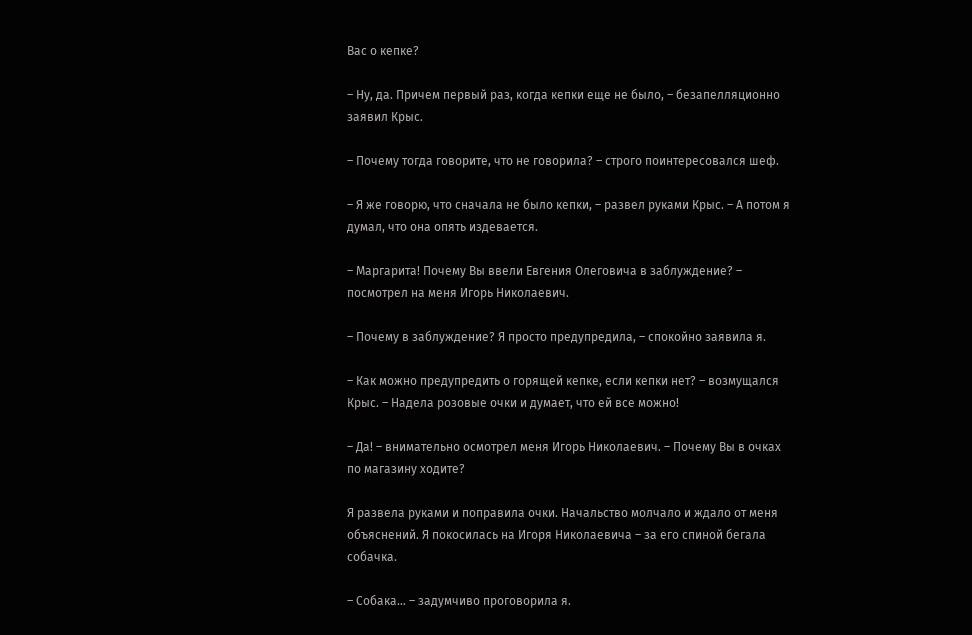Вас о кепке?

– Ну, да. Причем первый раз, когда кепки еще не было, – безапелляционно заявил Крыс.

– Почему тогда говорите, что не говорила? – строго поинтересовался шеф.

– Я же говорю, что сначала не было кепки, – развел руками Крыс. – А потом я думал, что она опять издевается.

– Маргарита! Почему Вы ввели Евгения Олеговича в заблуждение? – посмотрел на меня Игорь Николаевич.

– Почему в заблуждение? Я просто предупредила, – спокойно заявила я.

– Как можно предупредить о горящей кепке, если кепки нет? – возмущался Крыс. – Надела розовые очки и думает, что ей все можно!

– Да! – внимательно осмотрел меня Игорь Николаевич. – Почему Вы в очках по магазину ходите?

Я развела руками и поправила очки. Начальство молчало и ждало от меня объяснений. Я покосилась на Игоря Николаевича – за его спиной бегала собачка.

– Собака… – задумчиво проговорила я.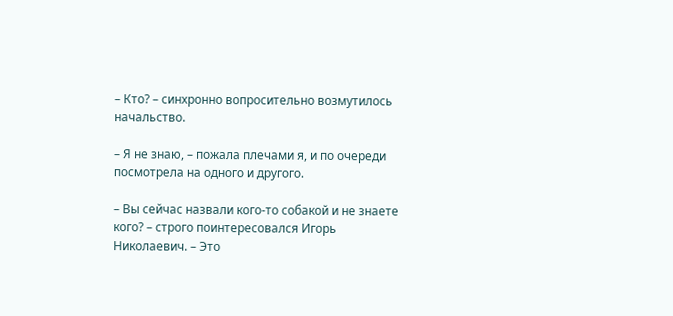– Кто? – синхронно вопросительно возмутилось начальство.

– Я не знаю, – пожала плечами я, и по очереди посмотрела на одного и другого.

– Вы сейчас назвали кого-то собакой и не знаете кого? – строго поинтересовался Игорь Николаевич. – Это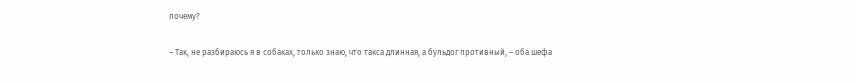почему?

– Так, не разбираюсь я в собаках, только знаю, что такса длинная, а бульдог противный, – оба шефа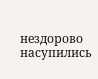нездорово насупились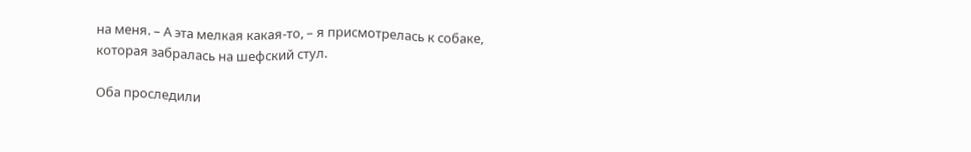на меня. – А эта мелкая какая-то, – я присмотрелась к собаке, которая забралась на шефский стул.

Оба проследили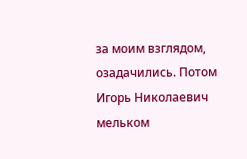за моим взглядом, озадачились. Потом Игорь Николаевич мельком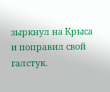зыркнул на Крыса и поправил свой галстук.